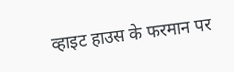व्हाइट हाउस के फरमान पर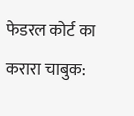फेडरल कोर्ट का करारा चाबुक: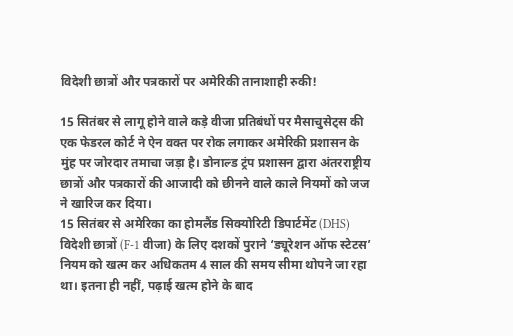विदेशी छात्रों और पत्रकारों पर अमेरिकी तानाशाही रुकी!

15 सितंबर से लागू होने वाले कड़े वीजा प्रतिबंधों पर मैसाचुसेट्स की एक फेडरल कोर्ट ने ऐन वक्त पर रोक लगाकर अमेरिकी प्रशासन के मुंह पर जोरदार तमाचा जड़ा है। डोनाल्ड ट्रंप प्रशासन द्वारा अंतरराष्ट्रीय छात्रों और पत्रकारों की आजादी को छीनने वाले काले नियमों को जज ने खारिज कर दिया।
15 सितंबर से अमेरिका का होमलैंड सिक्योरिटी डिपार्टमेंट (DHS) विदेशी छात्रों (F-1 वीजा) के लिए दशकों पुराने ‘ड्यूरेशन ऑफ स्टेटस’ नियम को खत्म कर अधिकतम 4 साल की समय सीमा थोपने जा रहा था। इतना ही नहीं, पढ़ाई खत्म होने के बाद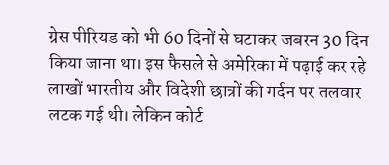ग्रेस पीरियड को भी 60 दिनों से घटाकर जबरन 30 दिन किया जाना था। इस फैसले से अमेरिका में पढ़ाई कर रहे लाखों भारतीय और विदेशी छात्रों की गर्दन पर तलवार लटक गई थी। लेकिन कोर्ट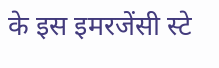के इस इमरजेंसी स्टे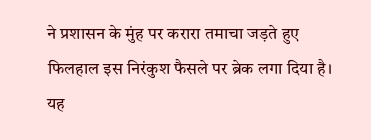ने प्रशासन के मुंह पर करारा तमाचा जड़ते हुए फिलहाल इस निरंकुश फैसले पर ब्रेक लगा दिया है।
यह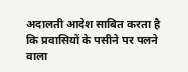अदालती आदेश साबित करता है कि प्रवासियों के पसीने पर पलने वाला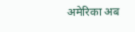अमेरिका अब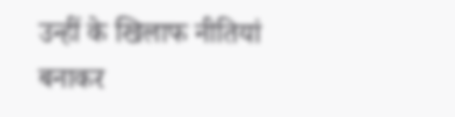उन्हीं के खिलाफ नीतियां बनाकर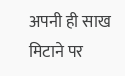अपनी ही साख मिटाने पर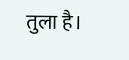तुला है।